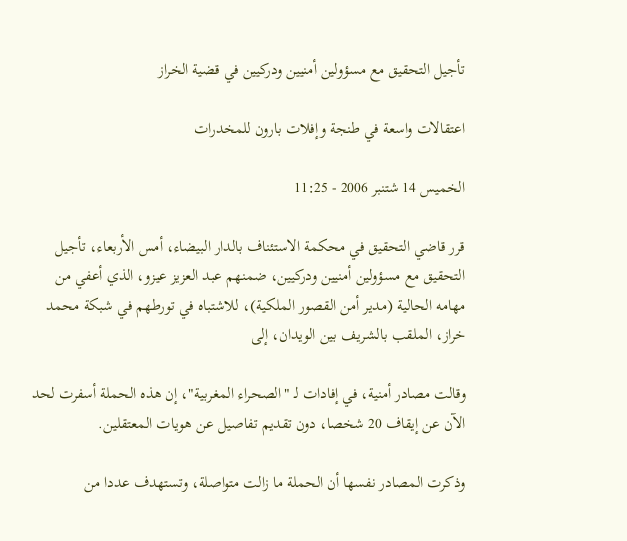تأجيل التحقيق مع مسؤولين أمنيين ودركيين في قضية الخراز

اعتقالات واسعة في طنجة وإفلات بارون للمخدرات

الخميس 14 شتنبر 2006 - 11:25

قرر قاضي التحقيق في محكمة الاستئناف بالدار البيضاء، أمس الأربعاء، تأجيل التحقيق مع مسؤولين أمنيين ودركيين، ضمنهم عبد العزيز عيزو، الذي أعفي من مهامه الحالية (مدير أمن القصور الملكية)، للاشتباه في تورطهم في شبكة محمد خراز، الملقب بالشريف بين الويدان، إلى

وقالت مصادر أمنية، في إفادات لـ "الصحراء المغربية"، إن هذه الحملة أسفرت لحد الآن عن إيقاف 20 شخصا، دون تقديم تفاصيل عن هويات المعتقلين.

وذكرت المصادر نفسها أن الحملة ما زالت متواصلة، وتستهدف عددا من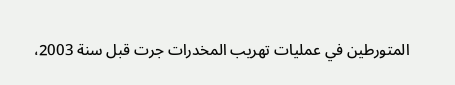المتورطين في عمليات تهريب المخدرات جرت قبل سنة 2003،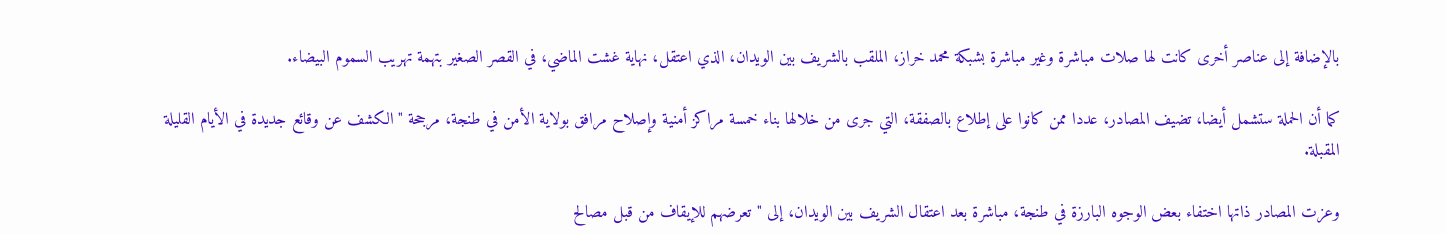بالإضافة إلى عناصر أخرى كانت لها صلات مباشرة وغير مباشرة بشبكة محمد خراز، الملقب بالشريف بين الويدان، الذي اعتقل، نهاية غشت الماضي، في القصر الصغير بتهمة تهريب السموم البيضاء.

كما أن الحملة ستشمل أيضا، تضيف المصادر، عددا ممن كانوا على إطلاع بالصفقة، التي جرى من خلالها بناء خمسة مراكز أمنية وإصلاح مرافق بولاية الأمن في طنجة، مرجحة "الكشف عن وقائع جديدة في الأيام القليلة المقبلة.

وعزت المصادر ذاتها اختفاء بعض الوجوه البارزة في طنجة، مباشرة بعد اعتقال الشريف بين الويدان، إلى "تعرضهم للإيقاف من قبل مصالح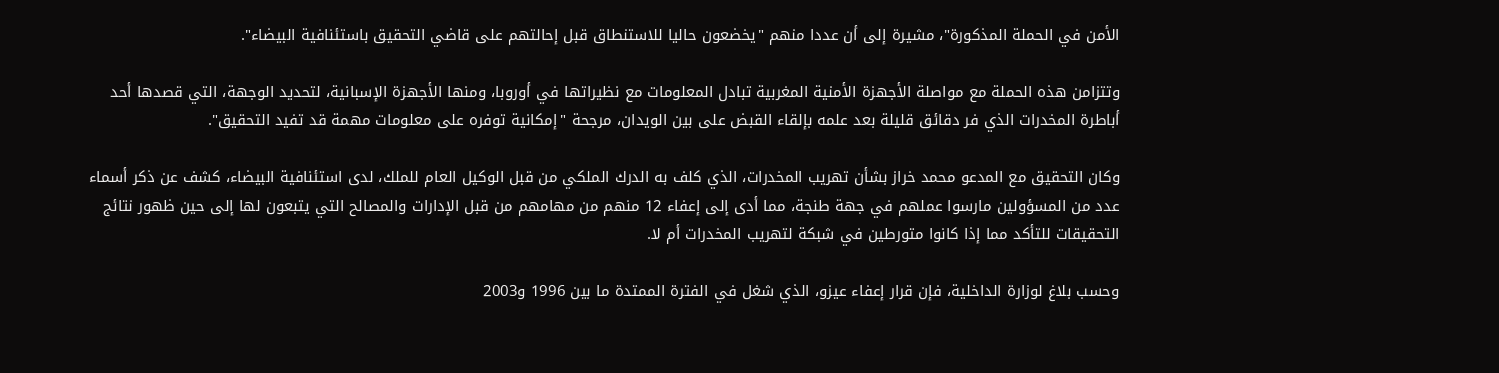الأمن في الحملة المذكورة"، مشيرة إلى أن عددا منهم "يخضعون حاليا للاستنطاق قبل إحالتهم على قاضي التحقيق باستئنافية البيضاء".

وتتزامن هذه الحملة مع مواصلة الأجهزة الأمنية المغربية تبادل المعلومات مع نظيراتها في أوروبا، ومنها الأجهزة الإسبانية، لتحديد الوجهة، التي قصدها أحد أباطرة المخدرات الذي فر دقائق قليلة بعد علمه بإلقاء القبض على بين الويدان، مرجحة "إمكانية توفره على معلومات مهمة قد تفيد التحقيق".

وكان التحقيق مع المدعو محمد خراز بشأن تهريب المخدرات، الذي كلف به الدرك الملكي من قبل الوكيل العام للملك، لدى استئنافية البيضاء، كشف عن ذكر أسماء عدد من المسؤولين مارسوا عملهم في جهة طنجة، مما أدى إلى إعفاء 12 منهم من مهامهم من قبل الإدارات والمصالح التي يتبعون لها إلى حين ظهور نتائج التحقيقات للتأكد مما إذا كانوا متورطين في شبكة لتهريب المخدرات أم لا.

وحسب بلاغ لوزارة الداخلية، فإن قرار إعفاء عيزو، الذي شغل في الفترة الممتدة ما بين 1996 و2003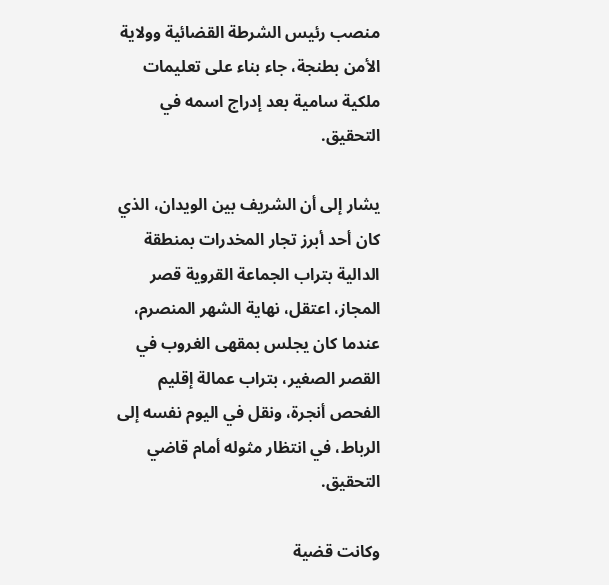منصب رئيس الشرطة القضائية وولاية الأمن بطنجة، جاء بناء على تعليمات ملكية سامية بعد إدراج اسمه في التحقيق.

يشار إلى أن الشريف بين الويدان، الذي كان أحد أبرز تجار المخدرات بمنطقة الدالية بتراب الجماعة القروية قصر المجاز، اعتقل، نهاية الشهر المنصرم، عندما كان يجلس بمقهى الغروب في القصر الصغير، بتراب عمالة إقليم الفحص أنجرة، ونقل في اليوم نفسه إلى الرباط، في انتظار مثوله أمام قاضي التحقيق.

وكانت قضية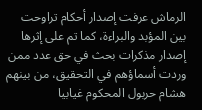الرماش عرفت إصدار أحكام تراوحت بين المؤبد والبراءة، كما تم على إثرها إصدار مذكرات بحث في حق عدد ممن وردت أسماؤهم في التحقيق، من بينهم هشام حربول المحكوم غيابيا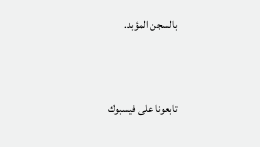بالسجن المؤبد.




تابعونا على فيسبوك